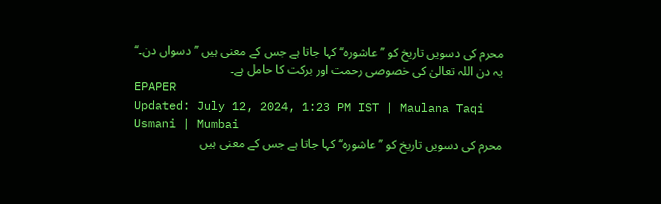محرم کی دسویں تاریخ کو ’’عاشورہ‘‘ کہا جاتا ہے جس کے معنی ہیں ’’دسواں دن۔‘‘ یہ دن اللہ تعالیٰ کی خصوصی رحمت اور برکت کا حامل ہے۔
EPAPER
Updated: July 12, 2024, 1:23 PM IST | Maulana Taqi Usmani | Mumbai
محرم کی دسویں تاریخ کو ’’عاشورہ‘‘ کہا جاتا ہے جس کے معنی ہیں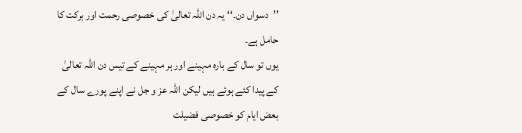’’دسواں دن۔‘‘ یہ دن اللہ تعالیٰ کی خصوصی رحمت اور برکت کا حامل ہے۔
یوں تو سال کے بارہ مہینے اور ہر مہینے کے تیس دن اللہ تعالیٰ کے پیدا کئے ہوئے ہیں لیکن اللہ عز و جل نے اپنے پورے سال کے بعض ایام کو خصوصی فضیلت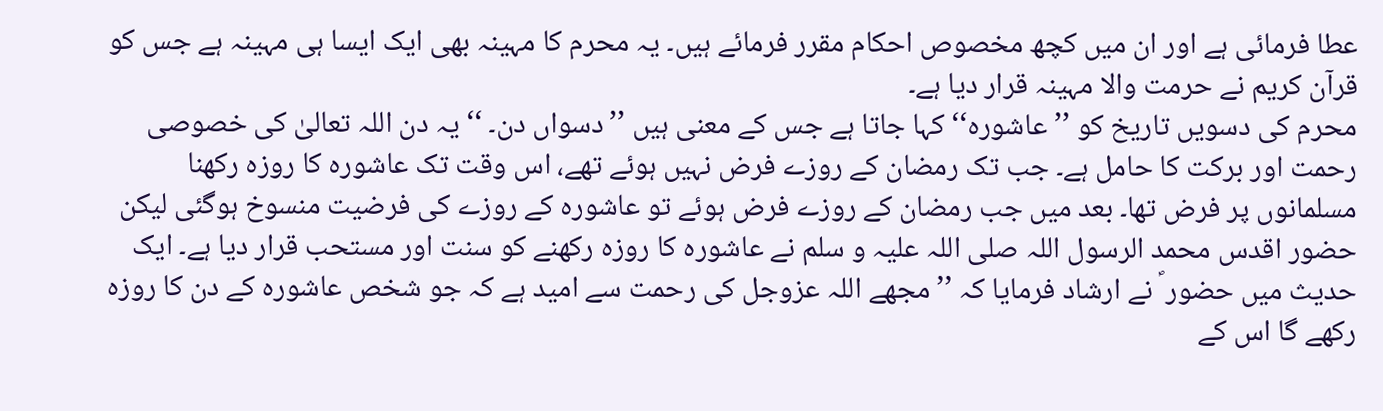عطا فرمائی ہے اور ان میں کچھ مخصوص احکام مقرر فرمائے ہیں۔ یہ محرم کا مہینہ بھی ایک ایسا ہی مہینہ ہے جس کو قرآن کریم نے حرمت والا مہینہ قرار دیا ہے۔
محرم کی دسویں تاریخ کو ’’عاشورہ‘‘ کہا جاتا ہے جس کے معنی ہیں ’’دسواں دن۔ ‘‘ یہ دن اللہ تعالیٰ کی خصوصی رحمت اور برکت کا حامل ہے۔ جب تک رمضان کے روزے فرض نہیں ہوئے تھے، اس وقت تک عاشورہ کا روزہ رکھنا مسلمانوں پر فرض تھا۔ بعد میں جب رمضان کے روزے فرض ہوئے تو عاشورہ کے روزے کی فرضیت منسوخ ہوگئی لیکن حضور اقدس محمد الرسول اللہ صلی اللہ علیہ و سلم نے عاشورہ کا روزہ رکھنے کو سنت اور مستحب قرار دیا ہے۔ ایک حدیث میں حضور ؐ نے ارشاد فرمایا کہ ’’مجھے اللہ عزوجل کی رحمت سے امید ہے کہ جو شخص عاشورہ کے دن کا روزہ رکھے گا اس کے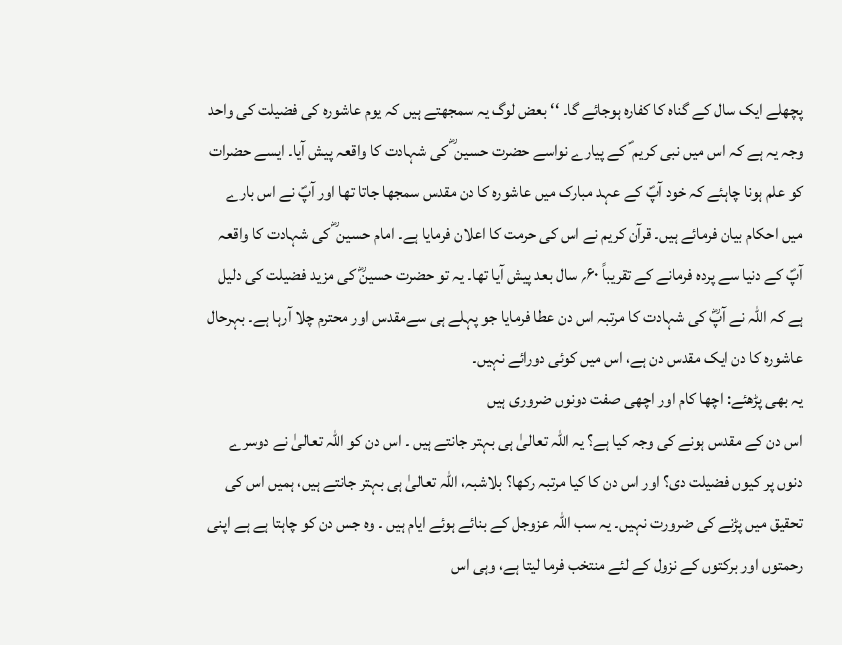پچھلے ایک سال کے گناہ کا کفارہ ہوجائے گا۔ ‘‘ بعض لوگ یہ سمجھتے ہیں کہ یوم عاشورہ کی فضیلت کی واحد وجہ یہ ہے کہ اس میں نبی کریم ؐ کے پیارے نواسے حضرت حسین ؓ کی شہادت کا واقعہ پیش آیا۔ ایسے حضرات کو علم ہونا چاہئے کہ خود آپؐ کے عہد مبارک میں عاشورہ کا دن مقدس سمجھا جاتا تھا اور آپؐ نے اس بارے میں احکام بیان فرمائے ہیں۔ قرآن کریم نے اس کی حرمت کا اعلان فرمایا ہے۔ امام حسین ؓ کی شہادت کا واقعہ آپؐ کے دنیا سے پردہ فرمانے کے تقریباً ۶۰؍ سال بعد پیش آیا تھا۔ یہ تو حضرت حسینؓ کی مزید فضیلت کی دلیل ہے کہ اللہ نے آپؓ کی شہادت کا مرتبہ اس دن عطا فرمایا جو پہلے ہی سےمقدس اور محترم چلا آرہا ہے۔ بہرحال عاشورہ کا دن ایک مقدس دن ہے، اس میں کوئی دورائے نہیں۔
یہ بھی پڑھئے: اچھا کام اور اچھی صفت دونوں ضروری ہیں
اس دن کے مقدس ہونے کی وجہ کیا ہے؟ یہ اللہ تعالیٰ ہی بہتر جانتے ہیں ۔ اس دن کو اللہ تعالیٰ نے دوسرے دنوں پر کیوں فضیلت دی؟ اور اس دن کا کیا مرتبہ رکھا؟ بلاشبہ، اللہ تعالیٰ ہی بہتر جانتے ہیں، ہمیں اس کی تحقیق میں پڑنے کی ضرورت نہیں۔ یہ سب اللہ عزوجل کے بنائے ہوئے ایام ہیں ۔ وہ جس دن کو چاہتا ہے ہے اپنی رحمتوں اور برکتوں کے نزول کے لئے منتخب فرما لیتا ہے، وہی اس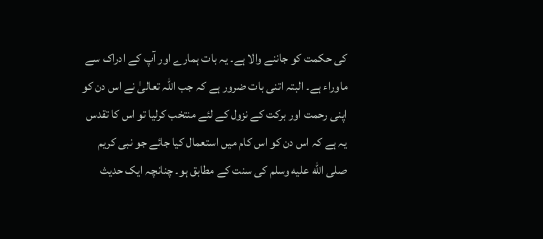کی حکمت کو جاننے والا ہے۔ یہ بات ہمارے اور آپ کے ادراک سے ماوراء ہے۔ البتہ اتنی بات ضرور ہے کہ جب اللہ تعالیٰ نے اس دن کو اپنی رحمت اور برکت کے نزول کے لئے منتخب کرلیا تو اس کا تقدس یہ ہے کہ اس دن کو اس کام میں استعمال کیا جائے جو نبی کریم صلى الله عليه وسلم کی سنت کے مطابق ہو۔ چنانچہ ایک حدیث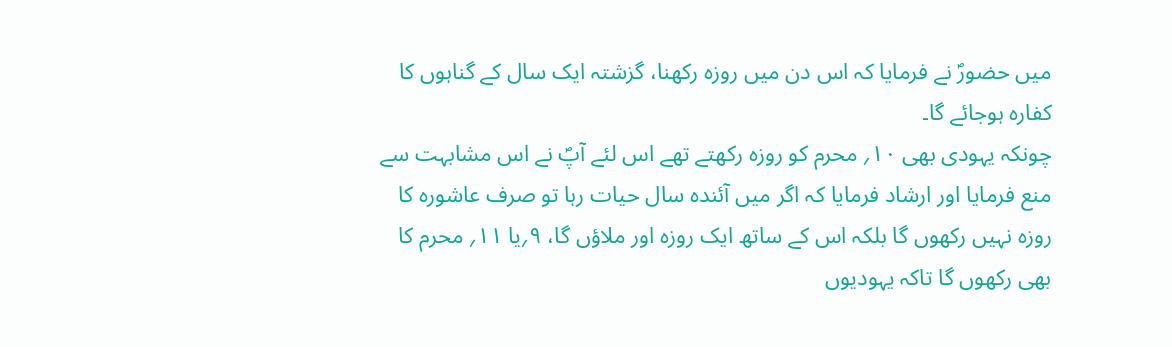میں حضورؐ نے فرمایا کہ اس دن میں روزہ رکھنا، گزشتہ ایک سال کے گناہوں کا کفارہ ہوجائے گا۔
چونکہ یہودی بھی ۱۰؍ محرم کو روزہ رکھتے تھے اس لئے آپؐ نے اس مشابہت سے منع فرمایا اور ارشاد فرمایا کہ اگر میں آئندہ سال حیات رہا تو صرف عاشورہ کا روزہ نہیں رکھوں گا بلکہ اس کے ساتھ ایک روزہ اور ملاؤں گا، ۹؍یا ۱۱؍ محرم کا بھی رکھوں گا تاکہ یہودیوں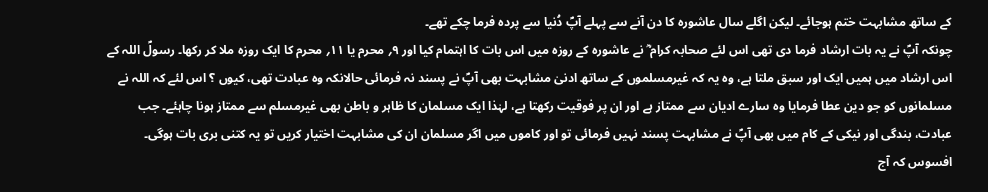کے ساتھ مشابہت ختم ہوجائے۔ لیکن اگلے سال عاشورہ کا دن آنے سے پہلے آپؐ دُنیا سے پردہ فرما چکے تھے۔
چونکہ آپؐ نے یہ بات ارشاد فرما دی تھی اس لئے صحابہ کرام ؓ نے عاشورہ کے روزہ میں اس بات کا اہتمام کیا اور ۹؍ محرم یا ۱۱؍ محرم کا ایک روزہ ملا کر رکھا۔ رسولؐ اللہ کے اس ارشاد میں ہمیں ایک اور سبق ملتا ہے، وہ یہ کہ غیرمسلموں کے ساتھ ادنیٰ مشابہت بھی آپؐ نے پسند نہ فرمائی حالانکہ وہ عبادت تھی، کیوں ؟ اس لئے کہ اللہ نے مسلمانوں کو جو دین عطا فرمایا وہ سارے ادیان سے ممتاز ہے اور ان پر فوقیت رکھتا ہے، لہٰذا ایک مسلمان کا ظاہر و باطن بھی غیرمسلم سے ممتاز ہونا چاہئے۔ جب عبادت، بندگی اور نیکی کے کام میں بھی آپؐ نے مشابہت پسند نہیں فرمائی تو اور کاموں میں اگر مسلمان ان کی مشابہت اختیار کریں تو یہ کتنی بری بات ہوگی۔ افسوس کہ آج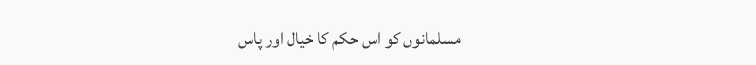مسلمانوں کو اس حکم کا خیال اور پاس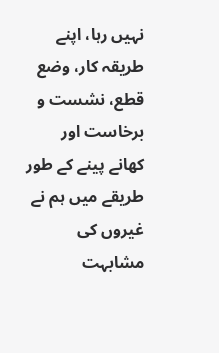نہیں رہا، اپنے طریقہ کار، وضع قطع، نشست و برخاست اور کھانے پینے کے طور طریقے میں ہم نے غیروں کی مشابہت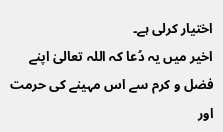اختیار کرلی ہے۔
اخیر میں یہ دُعا کہ اللہ تعالیٰ اپنے فضل و کرم سے اس مہینے کی حرمت اور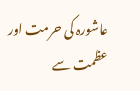عاشورہ کی حرمت اور عظمت سے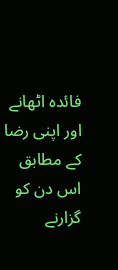فائدہ اٹھانے اور اپنی رضا کے مطابق اس دن کو گزارنے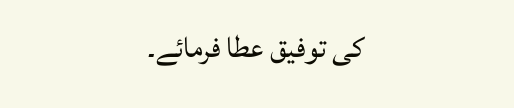کی توفیق عطا فرمائے۔